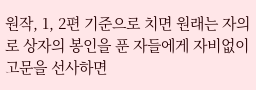원작, 1, 2편 기준으로 치면 원래는 자의로 상자의 봉인을 푼 자들에게 자비없이 고문을 선사하면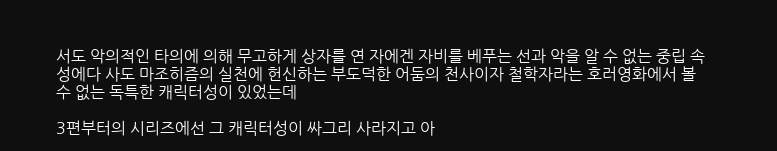서도 악의적인 타의에 의해 무고하게 상자를 연 자에겐 자비를 베푸는 선과 악을 알 수 없는 중립 속성에다 사도 마조히즘의 실천에 헌신하는 부도덕한 어둠의 천사이자 철학자라는 호러영화에서 볼 수 없는 독특한 캐릭터성이 있었는데

3편부터의 시리즈에선 그 캐릭터성이 싸그리 사라지고 아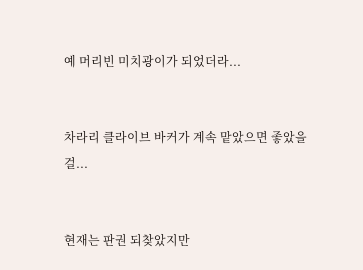예 머리빈 미치광이가 되었더라...


차라리 클라이브 바커가 계속 맡았으면 좋았을걸...


현재는 판권 되찾았지만